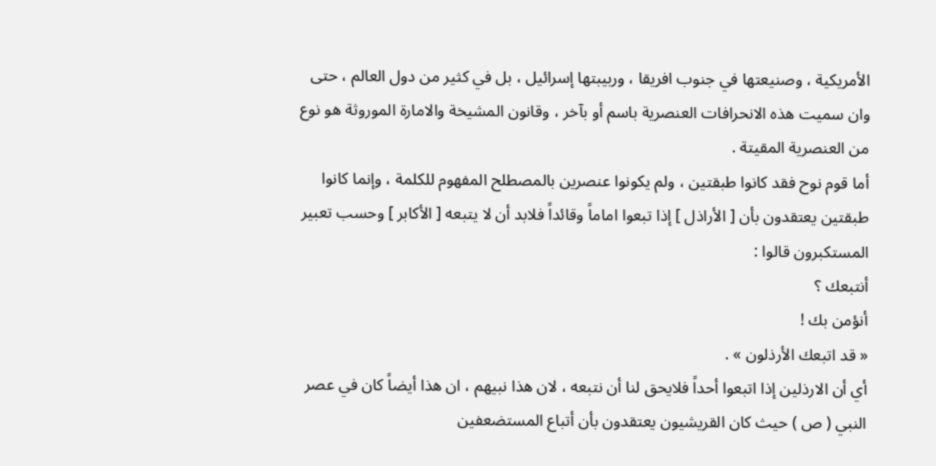الأمريكية ، وصنيعتها في جنوب افريقا ، وربيبتها إسرائيل ، بل في كثير من دول العالم ، حتى وان سميت هذه الانحرافات العنصرية باسم أو بآخر ، وقانون المشيخة والامارة الموروثة هو نوع من العنصرية المقيتة .
أما قوم نوح فقد كانوا طبقتين ، ولم يكونوا عنصرين بالمصطلح المفهوم للكلمة ، وإنما كانوا طبقتين يعتقدون بأن [ الأراذل ] إذا تبعوا اماماً وقائداً فلابد أن لا يتبعه [ الأكابر ] وحسب تعبير المستكبرون قالوا :
أنتبعك ؟
أنؤمن بك !
« قد اتبعك الأرذلون » .
أي أن الارذلين إذا اتبعوا أحداً فلايحق لنا أن نتبعه ، لان هذا نبيهم ، ان هذا أيضاً كان في عصر النبي ( ص ) حيث كان القريشيون يعتقدون بأن أتباع المستضعفين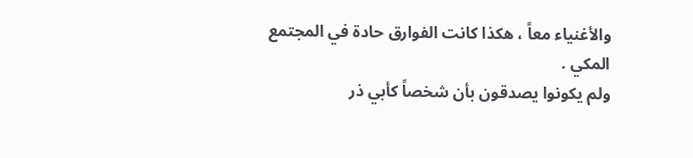والأغنياء معاً ، هكذا كانت الفوارق حادة في المجتمع المكي .
ولم يكونوا يصدقون بأن شخصاً كأبي ذر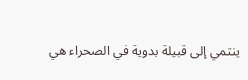ينتمي إلى قبيلة بدوية في الصحراء هي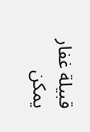قبيلة غفار يمكن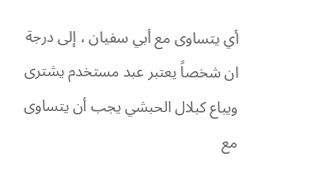أي يتساوى مع أبي سفيان ، إلى درجة ان شخصاً يعتبر عبد مستخدم يشترى ويباع كبلال الحبشي يجب أن يتساوى مع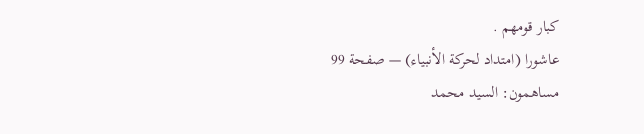كبار قومهم .
عاشورا (امتداد لحركة الأنبياء) — صفحة 99
مساهمون: السيد محمد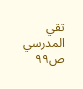تقي المدرسي
ص٩٩